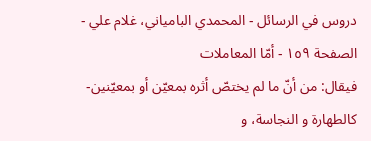دروس في الرسائل - المحمدي البامياني، غلام علي - الصفحة ١٥٩ - أمّا المعاملات
فيقال: من أنّ ما لم يختصّ أثره بمعيّن أو بمعيّنين- كالطهارة و النجاسة، و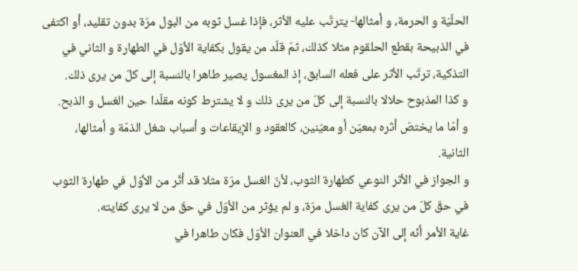الحلّيّة و الحرمة، و أمثالها- يترتّب عليه الأثر، فإذا غسل ثوبه من البول مرّة بدون تقليد، أو اكتفى في الذبيحة بقطع الحلقوم مثلا كذلك، ثمّ قلّد من يقول بكفاية الأوّل في الطهارة و الثاني في التذكية، ترتّب الأثر على فعله السابق، إذ المغسول يصير طاهرا بالنسبة إلى كلّ من يرى ذلك.
و كذا المذبوح حلالا بالنسبة إلى كلّ من يرى ذلك و لا يشترط كونه مقلّدا حين الغسل و الذبح.
و أمّا ما يختصّ أثره بمعيّن أو معيّنين، كالعقود و الإيقاعات و أسباب شغل الذمّة و أمثالها،
الثانية.
و الجواز في الأثر النوعي كطهارة الثوب، لأنّ الغسل مرّة مثلا قد أثّر من الأوّل في طهارة الثوب في حقّ كلّ من يرى كفاية الغسل مرّة، و لم يؤثر من الأوّل في حقّ من لا يرى كفايته.
غاية الأمر أنّه إلى الآن كان داخلا في العنوان الأوّل فكان طاهرا في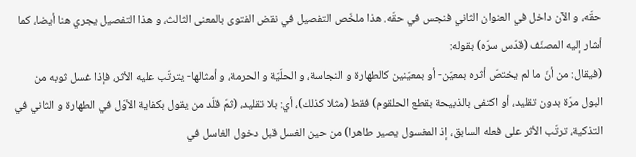حقّه، و الآن داخل في العنوان الثاني فنجس في حقّه. هذا ملخّص التفصيل في نقض الفتوى بالمعنى الثالث، و هذا التفصيل يجري هنا أيضا، كما أشار إليه المصنّف (قدّس سرّه) بقوله:
(فيقال: من أنّ ما لم يختصّ أثره بمعيّن- أو بمعيّنين كالطهارة و النجاسة، و الحلّيّة و الحرمة، و أمثالها- يترتّب عليه الأثر، فإذا غسل ثوبه من البول مرّة بدون تقليد، أو اكتفى بالذبيحة بقطع الحلقوم) فقط (مثلا كذلك)، أي: بلا تقليد، (ثمّ قلّد من يقول بكفاية الأوّل في الطهارة و الثاني في التذكية، ترتّب الأثر على فعله السابق، إذ المغسول يصير طاهرا) من حين الغسل قبل دخول الغاسل في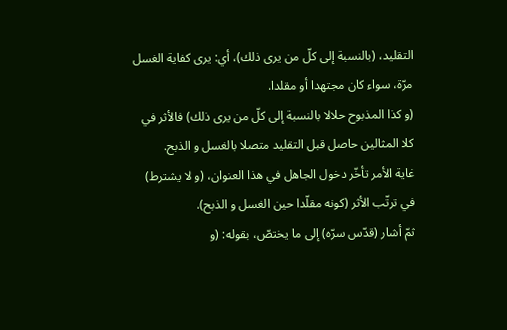التقليد، (بالنسبة إلى كلّ من يرى ذلك)، أي: يرى كفاية الغسل مرّة، سواء كان مجتهدا أو مقلدا.
(و كذا المذبوح حلالا بالنسبة إلى كلّ من يرى ذلك) فالأثر في كلا المثالين حاصل قبل التقليد متصلا بالغسل و الذبح.
غاية الأمر تأخّر دخول الجاهل في هذا العنوان، (و لا يشترط) في ترتّب الأثر (كونه مقلّدا حين الغسل و الذبح).
ثمّ أشار (قدّس سرّه) إلى ما يختصّ، بقوله: (و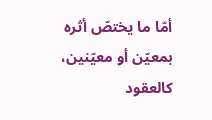أمّا ما يختصّ أثره بمعيّن أو معيّنين، كالعقود